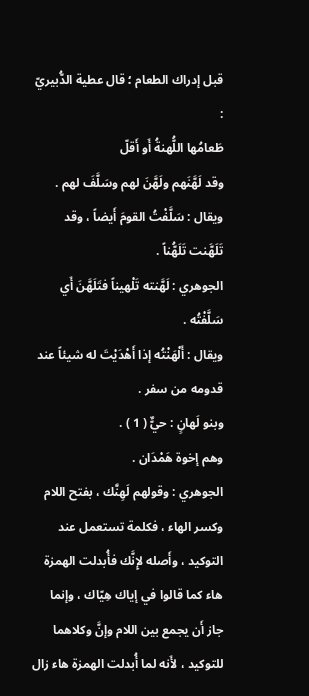قبل إدراك الطعام ؛ قال عطية الدُّبيريّ :
طَعامُها اللُّهنةُ أَو أَقلّ
وقد لَهَّنَهم ولَهَّنَ لهم وسَلَّفَ لهم .
ويقال : سَلَّفْتُ القومَ أَيضاً ، وقد تَلَهَّنت تَلَهُّناً .
الجوهري : لَهَّنته تَلْهيناً فتَلَهَّنَ أَي سَلَّفْتُه .
ويقال : أَلْهَنْتُه إذا أَهْدَيْتَ له شيئاً عند قدومه من سفر .
وبنو لَهانٍ : حيٌّ ( 1 ) .
وهم إخوة هَمْدَان .
الجوهري : وقولهم لَهِنَّك ، بفتح اللام وكسر الهاء ، فكلمة تستعمل عند التوكيد ، وأَصله لإِنَّك فأُبدلت الهمزة هاء كما قالوا في إياك هِيّاك ، وإنما جاز أَن يجمع بين اللام وإنَّ وكلاهما للتوكيد ، لأَنه لما أُبدلت الهمزة هاء زال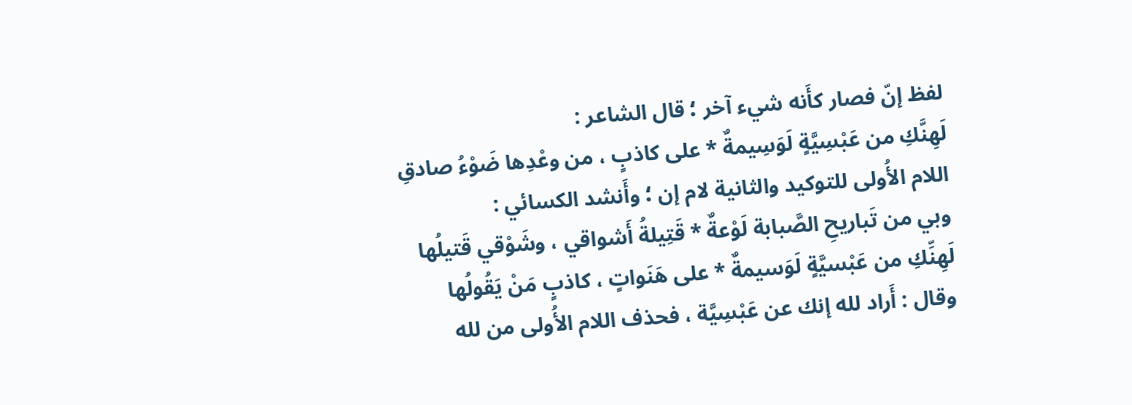لفظ إنّ فصار كأَنه شيء آخر ؛ قال الشاعر :
لَهِنَّكِ من عَبْسِيَّةٍ لَوَسِيمةٌ * على كاذبٍ ، من وعْدِها ضَوْءُ صادقِ
اللام الأُولى للتوكيد والثانية لام إن ؛ وأَنشد الكسائي :
وبي من تَباريحِ الصَّبابة لَوْعةٌ * قَتِيلةُ أَشواقي ، وشَوْقي قَتيلُها
لَهِنِّكِ من عَبْسيَّةٍ لَوَسيمةٌ * على هَنَواتٍ ، كاذبٍ مَنْ يَقُولُها
وقال : أَراد لله إنك عن عَبْسِيَّة ، فحذف اللام الأُولى من لله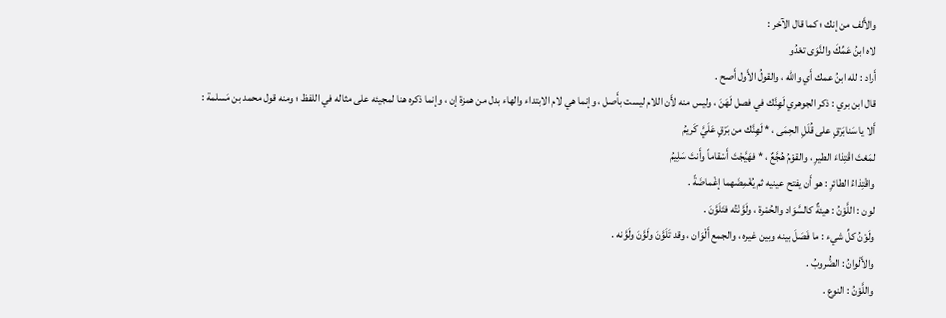والأَلف من إنك ؛ كما قال الآخر :
لاه ابنُ عَمِّكَ والنَّوَى تعْدُو
أَراد : لله ابنُ عمك أَي والله ، والقولُ الأَول أَصح .
قال ابن بري : ذكر الجوهري لَهِنَّك في فصل لَهَنَ ، وليس منه لأَن اللام ليست بأَصل ، وإنما هي لام الابتداء والهاء بدل من همزة إن ، وإنما ذكره هنا لمجيئه على مثاله في اللفظ ؛ ومنه قول محمد بن مَسلمة :
أَلا يا سَنابَرْقٍ على قُلَلِ الحِمَى ، * لَهِنَّك من بَرْقٍ عَلَيَّ كَريمُ
لمَعْتَ اقْتِذاءَ الطيرِ ، والقوْمُ هُجَّعٌ ، * فهَيَّجْتَ أَسْقاماً وأَنتَ سَلِيمُ
واقْتِذاءُ الطائرِ : هو أَن يفتح عينيه ثم يُغْمِضَهما إغْماضَةً .
لون : اللَّوْنُ : هيئةٌ كالسَّوَاد والحُمْرة ، ولَوَّنْتُه فتَلَوَّنَ .
ولَوْنُ كلِّ شيء : ما فَصَلَ بينه وبين غيره ، والجمع أَلْوَان ، وقد تَلَوَّنَ ولَوَّنَ ولَوَّنه .
والأَلْوانُ : الضُّروبُ .
واللَّوْنُ : النوع .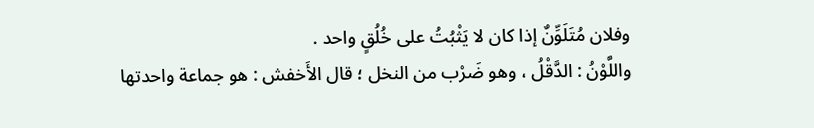وفلان مُتَلَوِّنٌ إذا كان لا يَثْبُتُ على خُلُقٍ واحد .
واللَّوْنُ : الدَّقْلُ ، وهو ضَرْب من النخل ؛ قال الأَخفش : هو جماعة واحدتها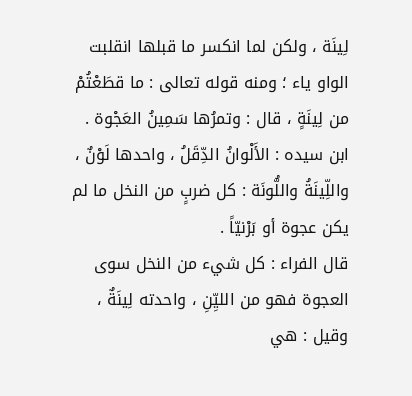لِينَة ، ولكن لما انكسر ما قبلها انقلبت الواو ياء ؛ ومنه قوله تعالى : ما قطَعْتُمْ من لِينَةٍ ، قال : وتمرُها سَمِينُ العَجْوة .
ابن سيده : الأَلْوانُ الدِّقَلُ ، واحدها لَوْنٌ ، واللِّينَةُ واللُّونَة : كل ضربٍ من النخل ما لم يكن عجوة أو بَرْنيّاً .
قال الفراء : كل شيء من النخل سوى العجوة فهو من الليِّنِ ، واحدته لِينَةٌ ، وقيل : هي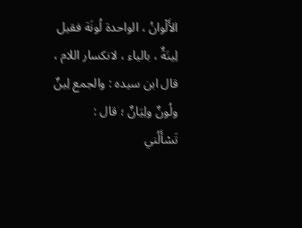الأَلْوانُ ، الواحدة لُونَة فقيل لِينَةٌ ، بالياء ، لانكسار اللام ، قال ابن سيده : والجمع لِينٌ ولُونٌ ولِيَانٌ ؛ قال :
تَسْأَلُني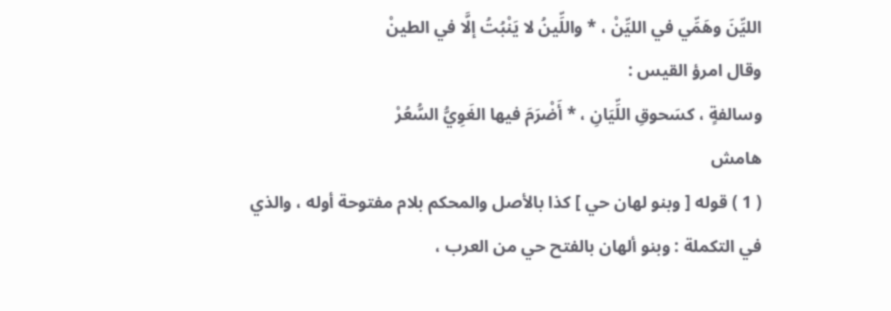الليِّنَ وهَمِّي في الليِّنْ ، * واللِّينُ لا يَنْبُتُ إلَّا في الطينْ
وقال امرؤ القيس :
وسالفةٍ ، كسَحوقِ اللِّيَانِ ، * أَضْرَمَ فيها الغَوِيُّ السُّعُرْ
هامش
( 1 ) قوله [ وبنو لهان حي ] كذا بالأصل والمحكم بلام مفتوحة أوله ، والذي في التكملة : وبنو ألهان بالفتح حي من العرب ،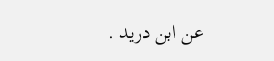عن ابن دريد .